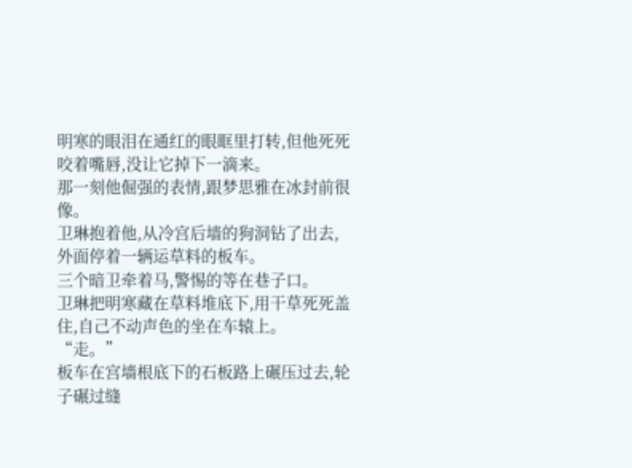明寒的眼泪在通红的眼眶里打转,但他死死咬着嘴唇,没让它掉下一滴来。
那一刻他倔强的表情,跟梦思雅在冰封前很像。
卫琳抱着他,从冷宫后墙的狗洞钻了出去,外面停着一辆运草料的板车。
三个暗卫牵着马,警惕的等在巷子口。
卫琳把明寒藏在草料堆底下,用干草死死盖住,自己不动声色的坐在车辕上。
“走。”
板车在宫墙根底下的石板路上碾压过去,轮子碾过缝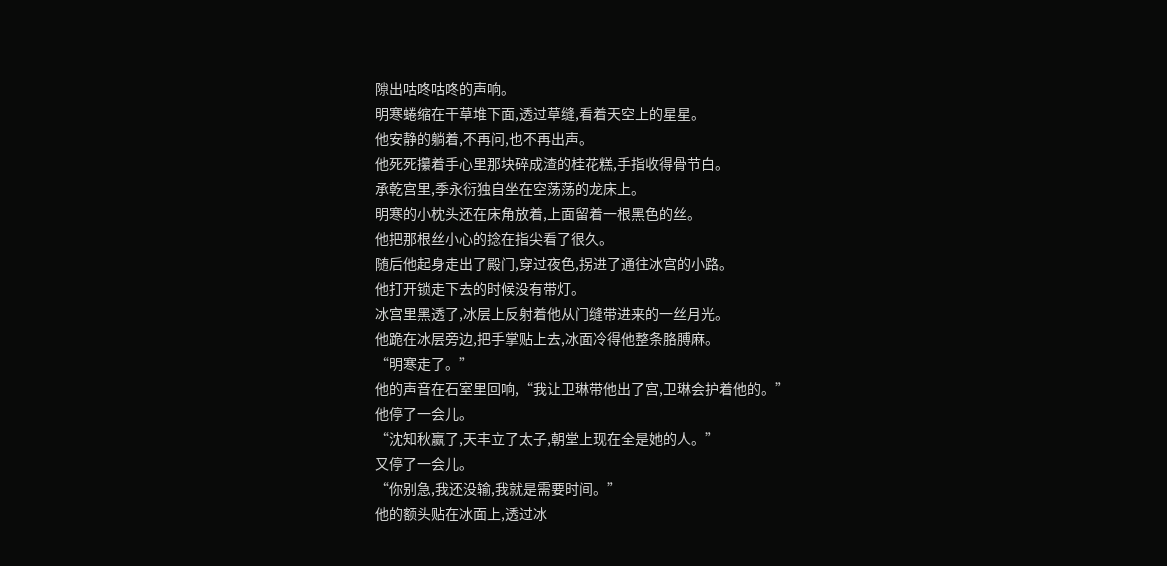隙出咕咚咕咚的声响。
明寒蜷缩在干草堆下面,透过草缝,看着天空上的星星。
他安静的躺着,不再问,也不再出声。
他死死攥着手心里那块碎成渣的桂花糕,手指收得骨节白。
承乾宫里,季永衍独自坐在空荡荡的龙床上。
明寒的小枕头还在床角放着,上面留着一根黑色的丝。
他把那根丝小心的捻在指尖看了很久。
随后他起身走出了殿门,穿过夜色,拐进了通往冰宫的小路。
他打开锁走下去的时候没有带灯。
冰宫里黑透了,冰层上反射着他从门缝带进来的一丝月光。
他跪在冰层旁边,把手掌贴上去,冰面冷得他整条胳膊麻。
“明寒走了。”
他的声音在石室里回响,“我让卫琳带他出了宫,卫琳会护着他的。”
他停了一会儿。
“沈知秋赢了,天丰立了太子,朝堂上现在全是她的人。”
又停了一会儿。
“你别急,我还没输,我就是需要时间。”
他的额头贴在冰面上,透过冰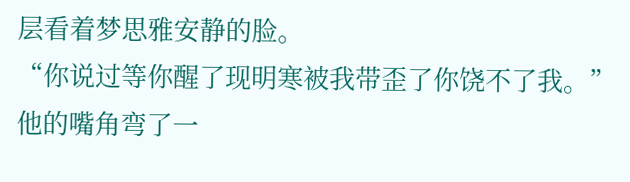层看着梦思雅安静的脸。
“你说过等你醒了现明寒被我带歪了你饶不了我。”
他的嘴角弯了一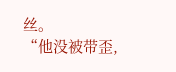丝。
“他没被带歪,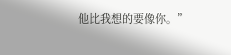他比我想的要像你。”